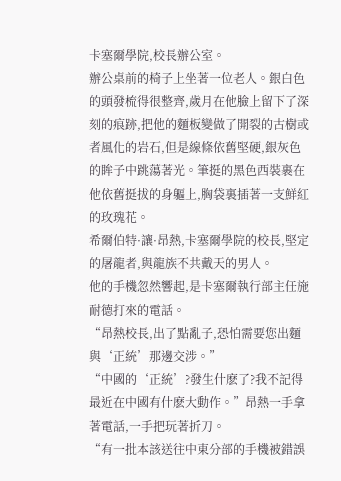卡塞爾學院,校長辦公室。
辦公桌前的椅子上坐著一位老人。銀白色的頭發梳得很整齊,歲月在他臉上留下了深刻的痕跡,把他的麵板變做了開裂的古樹或者風化的岩石,但是線條依舊堅硬,銀灰色的眸子中跳蕩著光。筆挺的黑色西裝裹在他依舊挺拔的身軀上,胸袋裏插著一支鮮紅的玫瑰花。
希爾伯特·讓·昂熱,卡塞爾學院的校長,堅定的屠龍者,與龍族不共戴天的男人。
他的手機忽然響起,是卡塞爾執行部主任施耐德打來的電話。
“昂熱校長,出了點亂子,恐怕需要您出麵與‘正統’那邊交涉。”
“中國的‘正統’?發生什麽了?我不記得最近在中國有什麽大動作。”昂熱一手拿著電話,一手把玩著折刀。
“有一批本該送往中東分部的手機被錯誤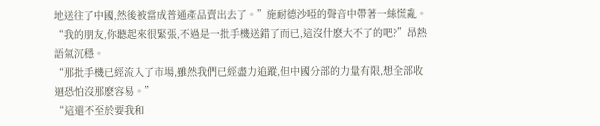地送往了中國,然後被當成普通產品賣出去了。”施耐德沙啞的聲音中帶著一絲慌亂。
“我的朋友,你聽起來很緊張,不過是一批手機送錯了而已,這沒什麽大不了的吧?”昂熱語氣沉穩。
“那批手機已經流入了市場,雖然我們已經盡力追蹤,但中國分部的力量有限,想全部收迴恐怕沒那麽容易。”
“這還不至於要我和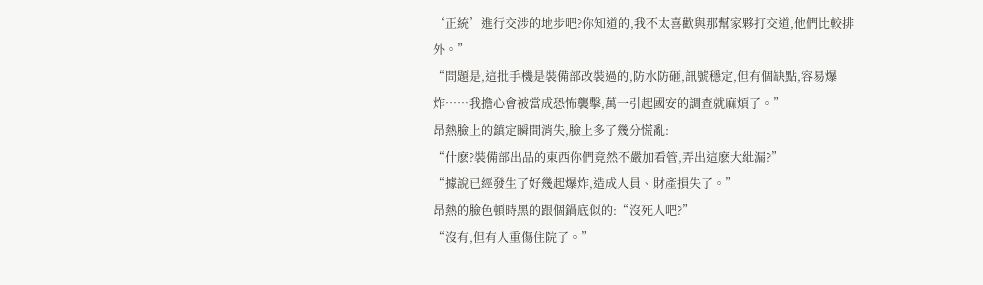‘正統’進行交涉的地步吧?你知道的,我不太喜歡與那幫家夥打交道,他們比較排外。”
“問題是,這批手機是裝備部改裝過的,防水防砸,訊號穩定,但有個缺點,容易爆炸……我擔心會被當成恐怖襲擊,萬一引起國安的調查就麻煩了。”
昂熱臉上的鎮定瞬間消失,臉上多了幾分慌亂:
“什麽?裝備部出品的東西你們竟然不嚴加看管,弄出這麽大紕漏?”
“據說已經發生了好幾起爆炸,造成人員、財產損失了。”
昂熱的臉色頓時黑的跟個鍋底似的:“沒死人吧?”
“沒有,但有人重傷住院了。”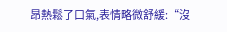昂熱鬆了口氣,表情略微舒緩:“沒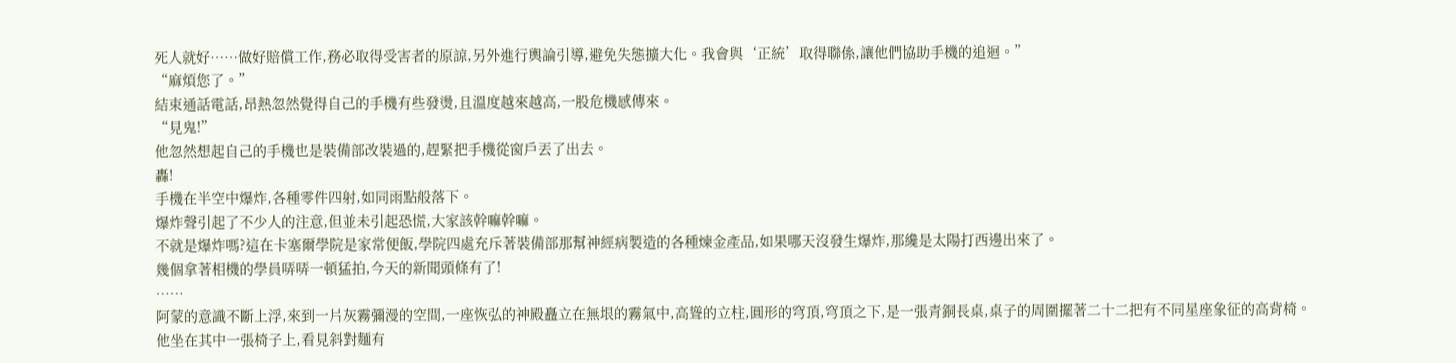死人就好……做好賠償工作,務必取得受害者的原諒,另外進行輿論引導,避免失態擴大化。我會與‘正統’取得聯係,讓他們協助手機的追迴。”
“麻煩您了。”
結束通話電話,昂熱忽然覺得自己的手機有些發燙,且溫度越來越高,一股危機感傳來。
“見鬼!”
他忽然想起自己的手機也是裝備部改裝過的,趕緊把手機從窗戶丟了出去。
轟!
手機在半空中爆炸,各種零件四射,如同雨點般落下。
爆炸聲引起了不少人的注意,但並未引起恐慌,大家該幹嘛幹嘛。
不就是爆炸嗎?這在卡塞爾學院是家常便飯,學院四處充斥著裝備部那幫神經病製造的各種煉金產品,如果哪天沒發生爆炸,那纔是太陽打西邊出來了。
幾個拿著相機的學員哢哢一頓猛拍,今天的新聞頭條有了!
……
阿蒙的意識不斷上浮,來到一片灰霧彌漫的空間,一座恢弘的神殿矗立在無垠的霧氣中,高聳的立柱,圓形的穹頂,穹頂之下,是一張青銅長桌,桌子的周圍擺著二十二把有不同星座象征的高背椅。
他坐在其中一張椅子上,看見斜對麵有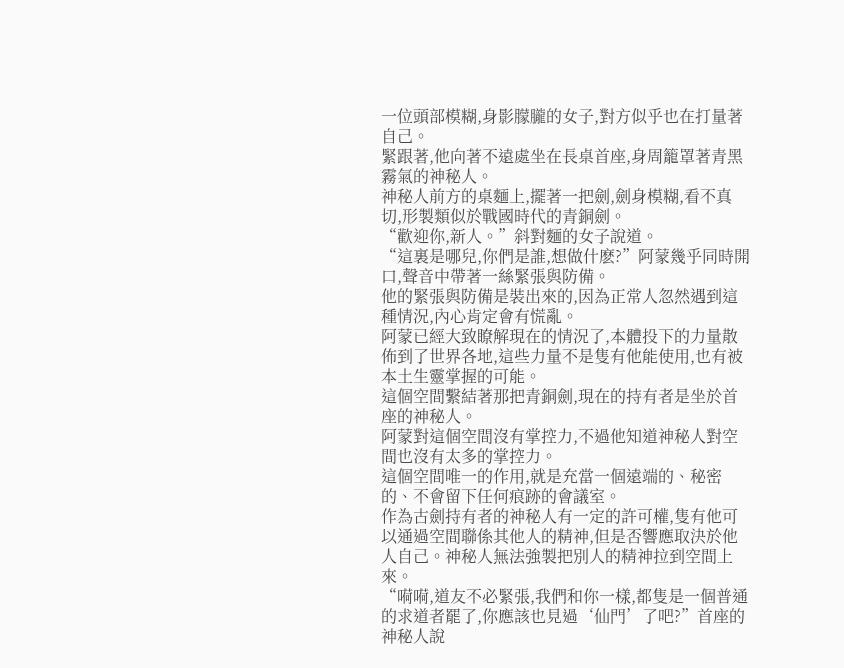一位頭部模糊,身影朦朧的女子,對方似乎也在打量著自己。
緊跟著,他向著不遠處坐在長桌首座,身周籠罩著青黑霧氣的神秘人。
神秘人前方的桌麵上,擺著一把劍,劍身模糊,看不真切,形製類似於戰國時代的青銅劍。
“歡迎你,新人。”斜對麵的女子說道。
“這裏是哪兒,你們是誰,想做什麽?”阿蒙幾乎同時開口,聲音中帶著一絲緊張與防備。
他的緊張與防備是裝出來的,因為正常人忽然遇到這種情況,內心肯定會有慌亂。
阿蒙已經大致瞭解現在的情況了,本體投下的力量散佈到了世界各地,這些力量不是隻有他能使用,也有被本土生靈掌握的可能。
這個空間繫結著那把青銅劍,現在的持有者是坐於首座的神秘人。
阿蒙對這個空間沒有掌控力,不過他知道神秘人對空間也沒有太多的掌控力。
這個空間唯一的作用,就是充當一個遠端的、秘密的、不會留下任何痕跡的會議室。
作為古劍持有者的神秘人有一定的許可權,隻有他可以通過空間聯係其他人的精神,但是否響應取決於他人自己。神秘人無法強製把別人的精神拉到空間上來。
“嗬嗬,道友不必緊張,我們和你一樣,都隻是一個普通的求道者罷了,你應該也見過‘仙門’了吧?”首座的神秘人說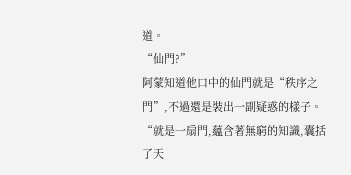道。
“仙門?”
阿蒙知道他口中的仙門就是“秩序之門”,不過還是裝出一副疑惑的樣子。
“就是一扇門,蘊含著無窮的知識,囊括了天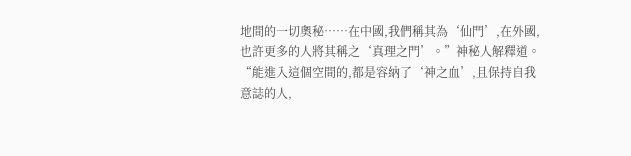地間的一切奧秘……在中國,我們稱其為‘仙門’,在外國,也許更多的人將其稱之‘真理之門’。”神秘人解釋道。
“能進入這個空間的,都是容納了‘神之血’,且保持自我意誌的人,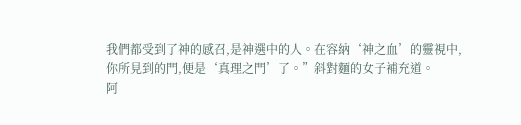我們都受到了神的感召,是神選中的人。在容納‘神之血’的靈視中,你所見到的門,便是‘真理之門’了。”斜對麵的女子補充道。
阿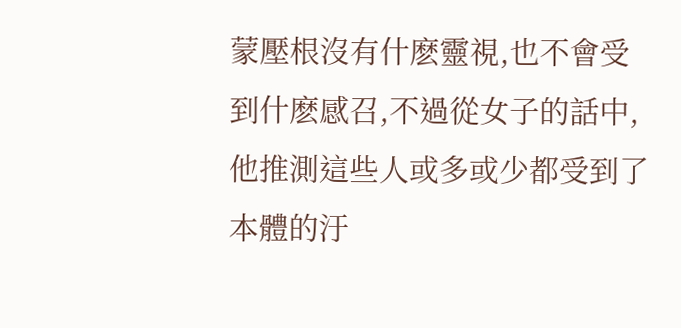蒙壓根沒有什麽靈視,也不會受到什麽感召,不過從女子的話中,他推測這些人或多或少都受到了本體的汙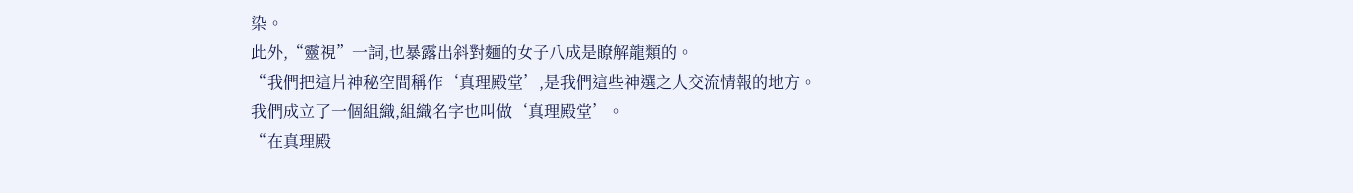染。
此外,“靈視”一詞,也暴露出斜對麵的女子八成是瞭解龍類的。
“我們把這片神秘空間稱作‘真理殿堂’,是我們這些神選之人交流情報的地方。我們成立了一個組織,組織名字也叫做‘真理殿堂’。
“在真理殿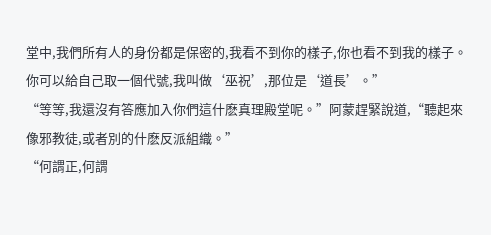堂中,我們所有人的身份都是保密的,我看不到你的樣子,你也看不到我的樣子。你可以給自己取一個代號,我叫做‘巫祝’,那位是‘道長’。”
“等等,我還沒有答應加入你們這什麽真理殿堂呢。”阿蒙趕緊說道,“聽起來像邪教徒,或者別的什麽反派組織。”
“何謂正,何謂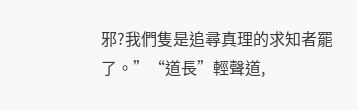邪?我們隻是追尋真理的求知者罷了。”“道長”輕聲道,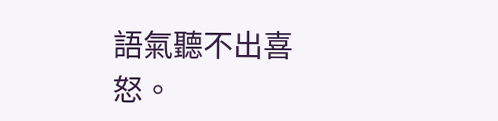語氣聽不出喜怒。